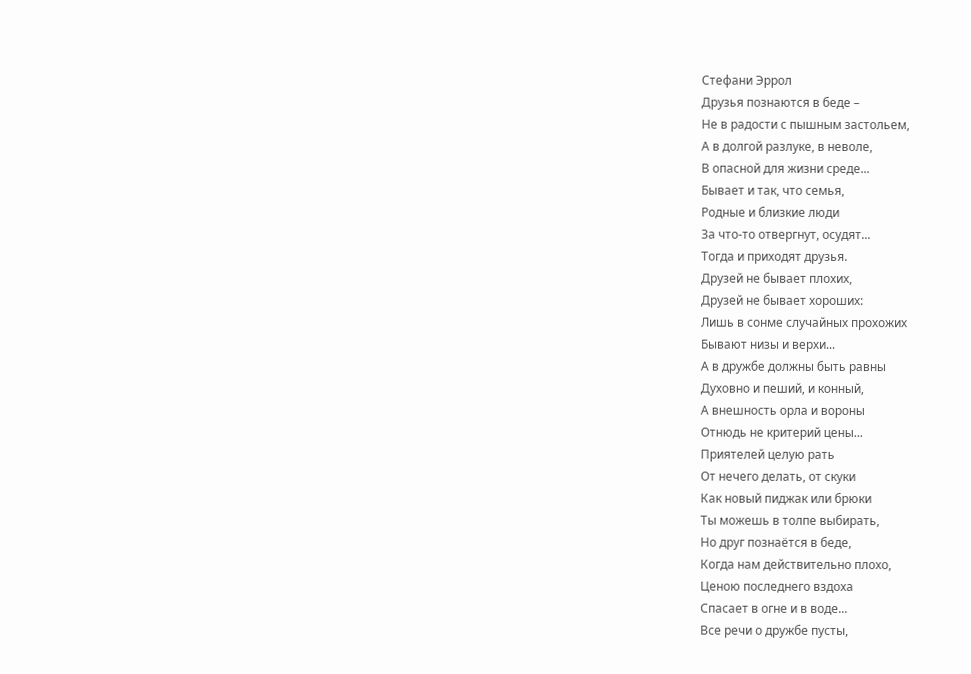Стефани Эррол
Друзья познаются в беде –
Не в радости с пышным застольем,
А в долгой разлуке, в неволе,
В опасной для жизни среде...
Бывает и так, что семья,
Родные и близкие люди
За что-то отвергнут, осудят...
Тогда и приходят друзья.
Друзей не бывает плохих,
Друзей не бывает хороших:
Лишь в сонме случайных прохожих
Бывают низы и верхи...
А в дружбе должны быть равны
Духовно и пеший, и конный,
А внешность орла и вороны
Отнюдь не критерий цены...
Приятелей целую рать
От нечего делать, от скуки
Как новый пиджак или брюки
Ты можешь в толпе выбирать,
Но друг познаётся в беде,
Когда нам действительно плохо,
Ценою последнего вздоха
Спасает в огне и в воде...
Все речи о дружбе пусты,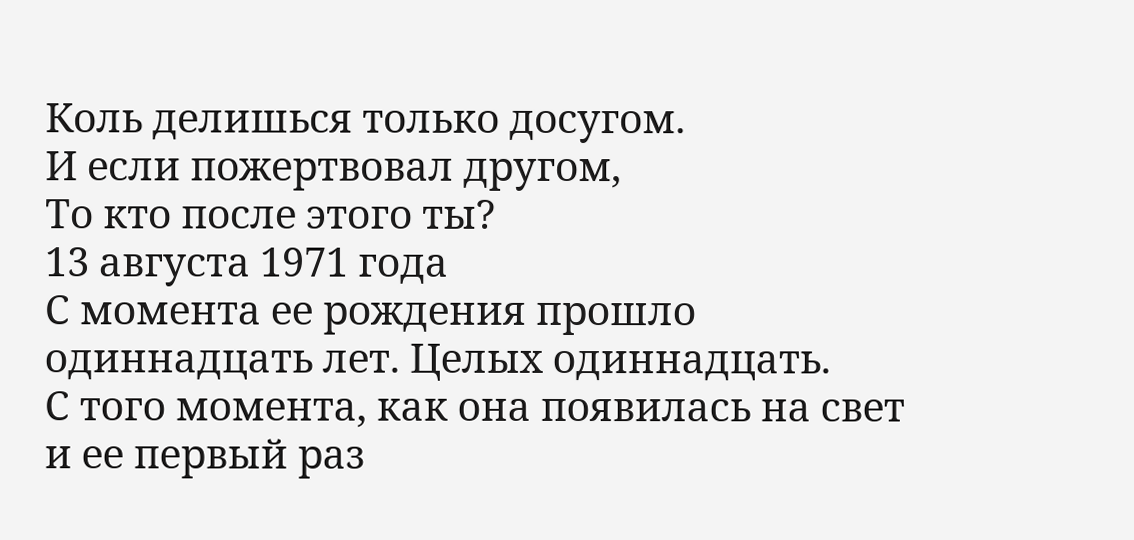Коль делишься только досугом.
И если пожертвовал другом,
То кто после этого ты?
13 августа 1971 года
С момента ее рождения прошло одиннадцать лет. Целых одиннадцать.
С того момента, как она появилась на свет и ее первый раз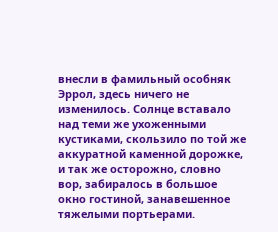внесли в фамильный особняк Эррол, здесь ничего не изменилось. Солнце вставало над теми же ухоженными кустиками, скользило по той же аккуратной каменной дорожке, и так же осторожно, словно вор, забиралось в большое окно гостиной, занавешенное тяжелыми портьерами.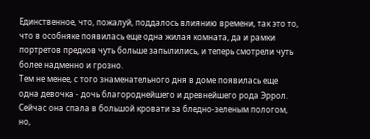Единственное, что, пожалуй, поддалось влиянию времени, так это то, что в особняке появилась еще одна жилая комната, да и рамки портретов предков чуть больше запылились, и теперь смотрели чуть более надменно и грозно.
Тем не менее, с того знаменательного дня в доме появилась еще одна девочка - дочь благороднейшего и древнейшего рода Эррол.
Сейчас она спала в большой кровати за бледно-зеленым пологом, но,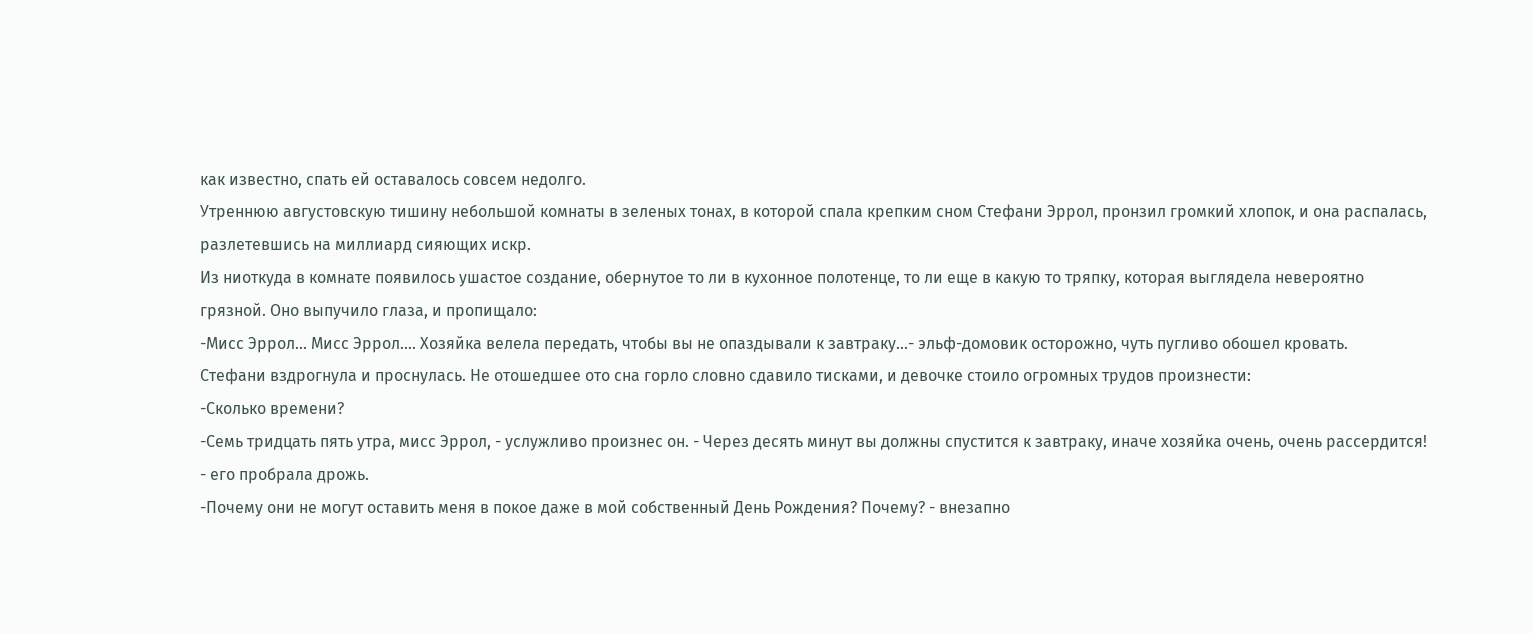как известно, спать ей оставалось совсем недолго.
Утреннюю августовскую тишину небольшой комнаты в зеленых тонах, в которой спала крепким сном Стефани Эррол, пронзил громкий хлопок, и она распалась, разлетевшись на миллиард сияющих искр.
Из ниоткуда в комнате появилось ушастое создание, обернутое то ли в кухонное полотенце, то ли еще в какую то тряпку, которая выглядела невероятно грязной. Оно выпучило глаза, и пропищало:
-Мисс Эррол... Мисс Эррол.... Хозяйка велела передать, чтобы вы не опаздывали к завтраку...- эльф-домовик осторожно, чуть пугливо обошел кровать.
Стефани вздрогнула и проснулась. Не отошедшее ото сна горло словно сдавило тисками, и девочке стоило огромных трудов произнести:
-Сколько времени?
-Семь тридцать пять утра, мисс Эррол, - услужливо произнес он. - Через десять минут вы должны спустится к завтраку, иначе хозяйка очень, очень рассердится! - его пробрала дрожь.
-Почему они не могут оставить меня в покое даже в мой собственный День Рождения? Почему? - внезапно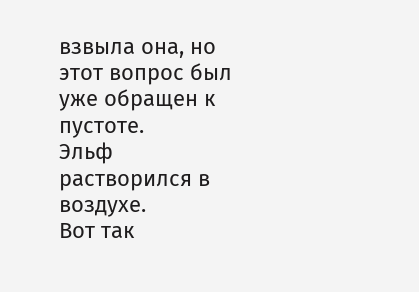взвыла она, но этот вопрос был уже обращен к пустоте.
Эльф растворился в воздухе.
Вот так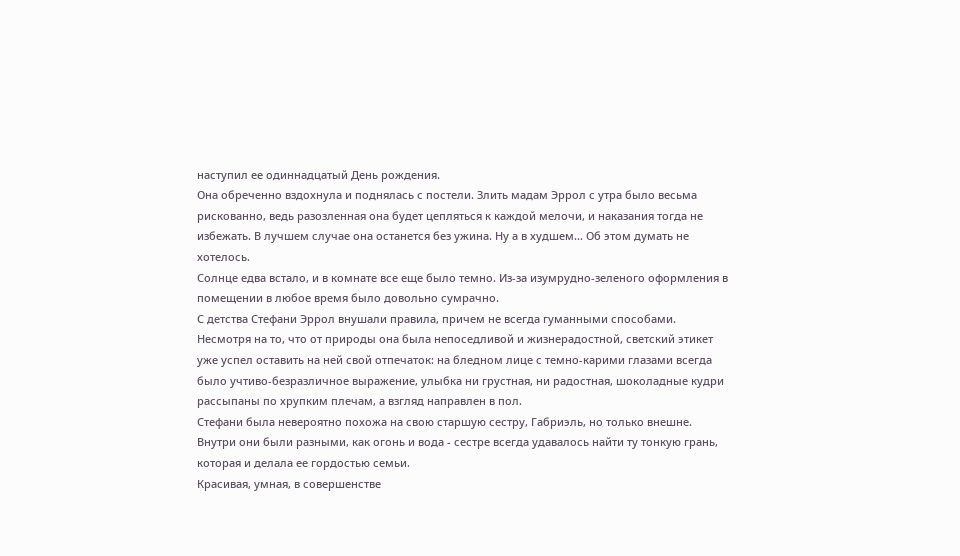наступил ее одиннадцатый День рождения.
Она обреченно вздохнула и поднялась с постели. Злить мадам Эррол с утра было весьма рискованно, ведь разозленная она будет цепляться к каждой мелочи, и наказания тогда не избежать. В лучшем случае она останется без ужина. Ну а в худшем... Об этом думать не хотелось.
Солнце едва встало, и в комнате все еще было темно. Из-за изумрудно-зеленого оформления в помещении в любое время было довольно сумрачно.
С детства Стефани Эррол внушали правила, причем не всегда гуманными способами.
Несмотря на то, что от природы она была непоседливой и жизнерадостной, светский этикет уже успел оставить на ней свой отпечаток: на бледном лице с темно-карими глазами всегда было учтиво-безразличное выражение, улыбка ни грустная, ни радостная, шоколадные кудри рассыпаны по хрупким плечам, а взгляд направлен в пол.
Стефани была невероятно похожа на свою старшую сестру, Габриэль, но только внешне. Внутри они были разными, как огонь и вода - сестре всегда удавалось найти ту тонкую грань, которая и делала ее гордостью семьи.
Красивая, умная, в совершенстве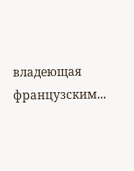владеющая французским...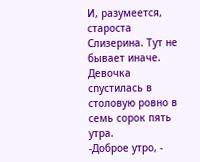И, разумеется, староста Слизерина. Тут не бывает иначе.
Девочка спустилась в столовую ровно в семь сорок пять утра.
-Доброе утро, -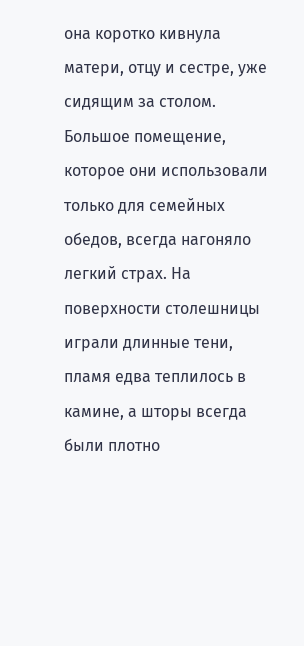она коротко кивнула матери, отцу и сестре, уже сидящим за столом.
Большое помещение, которое они использовали только для семейных обедов, всегда нагоняло легкий страх. На поверхности столешницы играли длинные тени, пламя едва теплилось в камине, а шторы всегда были плотно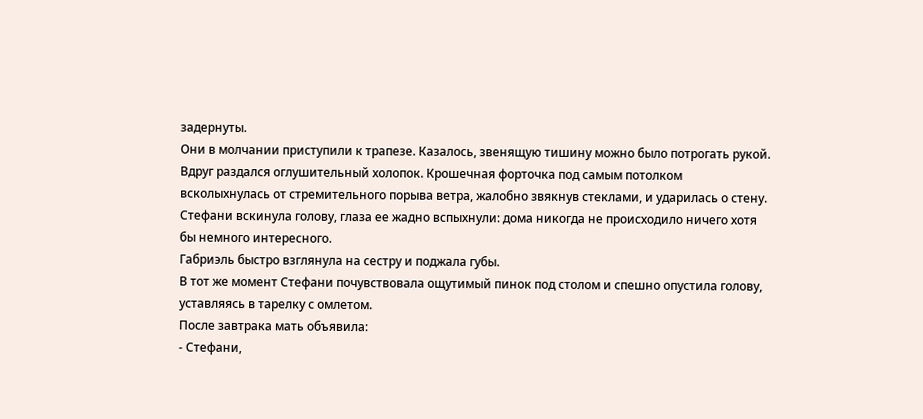задернуты.
Они в молчании приступили к трапезе. Казалось, звенящую тишину можно было потрогать рукой.
Вдруг раздался оглушительный холопок. Крошечная форточка под самым потолком всколыхнулась от стремительного порыва ветра, жалобно звякнув стеклами, и ударилась о стену.
Стефани вскинула голову, глаза ее жадно вспыхнули: дома никогда не происходило ничего хотя бы немного интересного.
Габриэль быстро взглянула на сестру и поджала губы.
В тот же момент Стефани почувствовала ощутимый пинок под столом и спешно опустила голову, уставляясь в тарелку с омлетом.
После завтрака мать объявила:
- Стефани,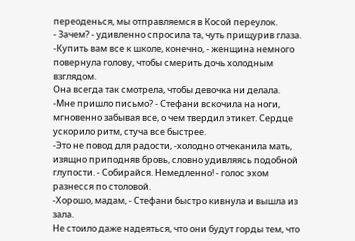переоденься, мы отправляемся в Косой переулок.
- Зачем? - удивленно спросила та, чуть прищурив глаза.
-Купить вам все к школе, конечно, - женщина немного повернула голову, чтобы смерить дочь холодным взглядом.
Она всегда так смотрела, чтобы девочка ни делала.
-Мне пришло письмо? - Стефани вскочила на ноги, мгновенно забывая все, о чем твердил этикет. Сердце ускорило ритм, стуча все быстрее.
-Это не повод для радости, -холодно отчеканила мать, изящно приподняв бровь, словно удивляясь подобной глупости. - Собирайся. Немедленно! - голос эхом разнесся по столовой.
-Хорошо, мадам, - Стефани быстро кивнула и вышла из зала.
Не стоило даже надеяться, что они будут горды тем, что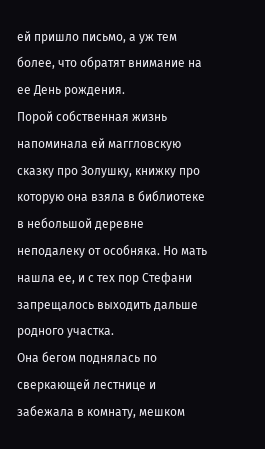ей пришло письмо, а уж тем более, что обратят внимание на ее День рождения.
Порой собственная жизнь напоминала ей маггловскую сказку про Золушку, книжку про которую она взяла в библиотеке в небольшой деревне неподалеку от особняка. Но мать нашла ее, и с тех пор Стефани запрещалось выходить дальше родного участка.
Она бегом поднялась по сверкающей лестнице и забежала в комнату, мешком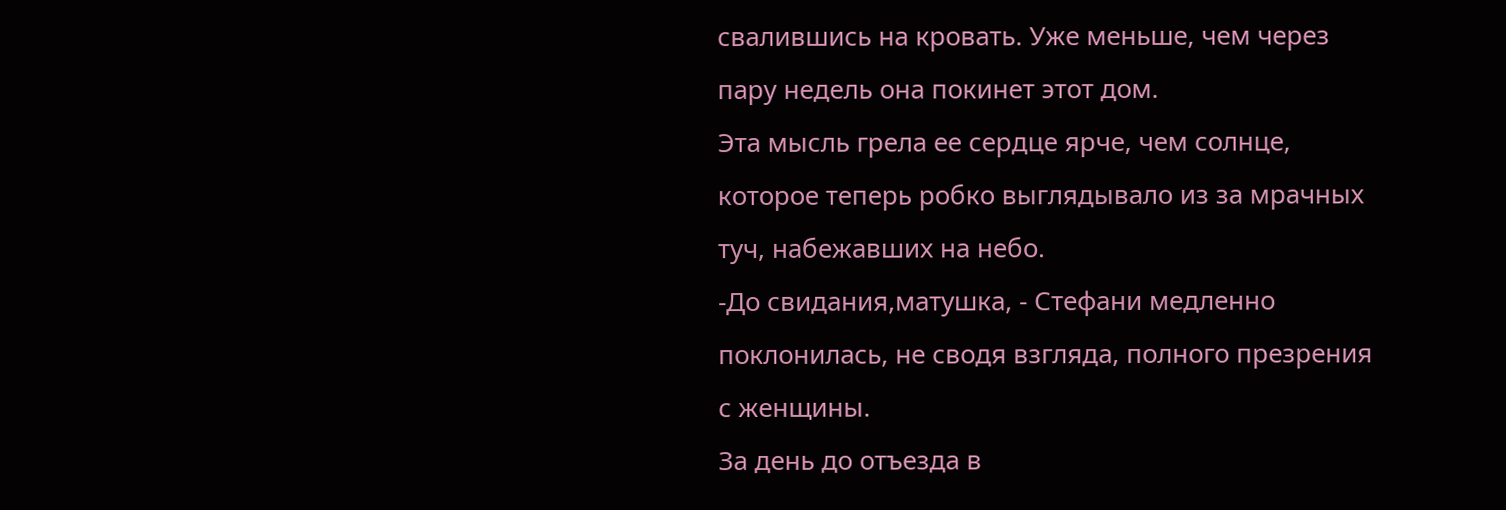свалившись на кровать. Уже меньше, чем через пару недель она покинет этот дом.
Эта мысль грела ее сердце ярче, чем солнце, которое теперь робко выглядывало из за мрачных туч, набежавших на небо.
-До свидания,матушка, - Стефани медленно поклонилась, не сводя взгляда, полного презрения с женщины.
За день до отъезда в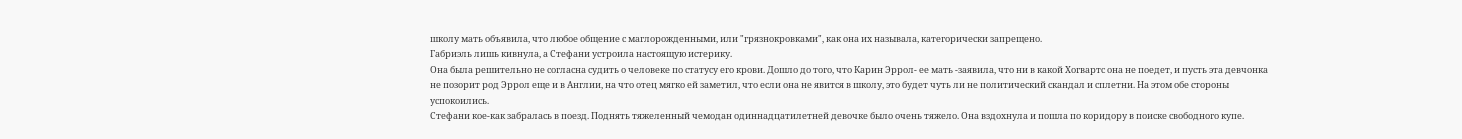школу мать объявила, что любое общение с маглорожденными, или "грязнокровками", как она их называла, категорически запрещено.
Габриэль лишь кивнула, а Стефани устроила настоящую истерику.
Она была решительно не согласна судить о человеке по статусу его крови. Дошло до того, что Карин Эррол- ее мать -заявила, что ни в какой Хогвартс она не поедет, и пусть эта девчонка не позорит род Эррол еще и в Англии, на что отец мягко ей заметил, что если она не явится в школу, это будет чуть ли не политический скандал и сплетни. На этом обе стороны успокоились.
Стефани кое-как забралась в поезд. Поднять тяжеленный чемодан одиннадцатилетней девочке было очень тяжело. Она вздохнула и пошла по коридору в поиске свободного купе.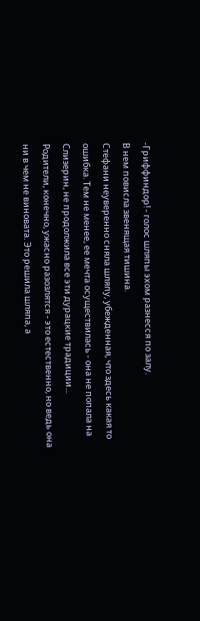-Гриффиндор! - голос шляпы эхом разнесся по залу.
В нем повисла звенящая тишина.
Стефани неуверенно сняла шляпу, убежденная, что здесь какая то ошибка. Тем не менее, ее мечта осуществилась - она не попала на Слизерин, не продолжила все эти дурацкие традиции...
Родители, конечно, ужасно разозлятся - это естественно, но ведь она ни в чем не виновата. Это решила шляпа, а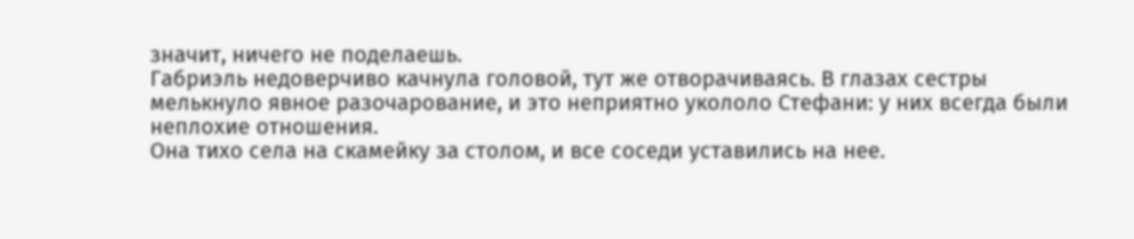значит, ничего не поделаешь.
Габриэль недоверчиво качнула головой, тут же отворачиваясь. В глазах сестры мелькнуло явное разочарование, и это неприятно укололо Стефани: у них всегда были неплохие отношения.
Она тихо села на скамейку за столом, и все соседи уставились на нее.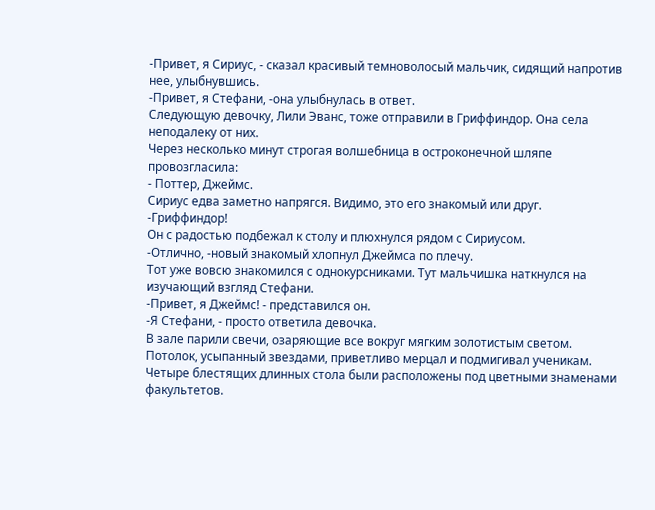-Привет, я Сириус, - сказал красивый темноволосый мальчик, сидящий напротив нее, улыбнувшись.
-Привет, я Стефани, -она улыбнулась в ответ.
Следующую девочку, Лили Эванс, тоже отправили в Гриффиндор. Она села неподалеку от них.
Через несколько минут строгая волшебница в остроконечной шляпе провозгласила:
- Поттер, Джеймс.
Сириус едва заметно напрягся. Видимо, это его знакомый или друг.
-Гриффиндор!
Он с радостью подбежал к столу и плюхнулся рядом с Сириусом.
-Отлично, -новый знакомый хлопнул Джеймса по плечу.
Тот уже вовсю знакомился с однокурсниками. Тут мальчишка наткнулся на изучающий взгляд Стефани.
-Привет, я Джеймс! - представился он.
-Я Стефани, - просто ответила девочка.
В зале парили свечи, озаряющие все вокруг мягким золотистым светом. Потолок, усыпанный звездами, приветливо мерцал и подмигивал ученикам. Четыре блестящих длинных стола были расположены под цветными знаменами факультетов.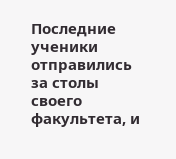Последние ученики отправились за столы своего факультета, и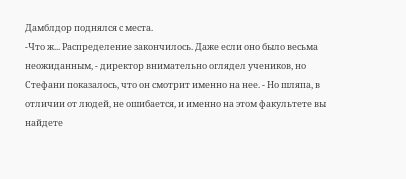Дамблдор поднялся с места.
-Что ж... Распределение закончилось. Даже если оно было весьма неожиданным, - директор внимательно оглядел учеников, но Стефани показалось, что он смотрит именно на нее. - Но шляпа, в отличии от людей, не ошибается, и именно на этом факультете вы найдете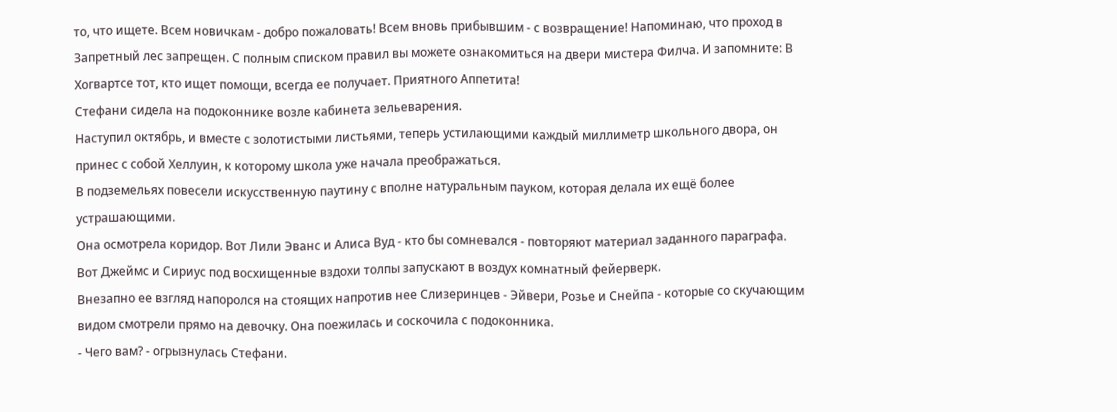то, что ищете. Всем новичкам - добро пожаловать! Всем вновь прибывшим - с возвращение! Напоминаю, что проход в Запретный лес запрещен. С полным списком правил вы можете ознакомиться на двери мистера Филча. И запомните: В Хогвартсе тот, кто ищет помощи, всегда ее получает. Приятного Аппетита!
Стефани сидела на подоконнике возле кабинета зельеварения.
Наступил октябрь, и вместе с золотистыми листьями, теперь устилающими каждый миллиметр школьного двора, он принес с собой Хеллуин, к которому школа уже начала преображаться.
В подземельях повесели искусственную паутину с вполне натуральным пауком, которая делала их ещё более устрашающими.
Она осмотрела коридор. Вот Лили Эванс и Алиса Вуд - кто бы сомневался - повторяют материал заданного параграфа. Вот Джеймс и Сириус под восхищенные вздохи толпы запускают в воздух комнатный фейерверк.
Внезапно ее взгляд напоролся на стоящих напротив нее Слизеринцев - Эйвери, Розье и Снейпа - которые со скучающим видом смотрели прямо на девочку. Она поежилась и соскочила с подоконника.
- Чего вам? - огрызнулась Стефани.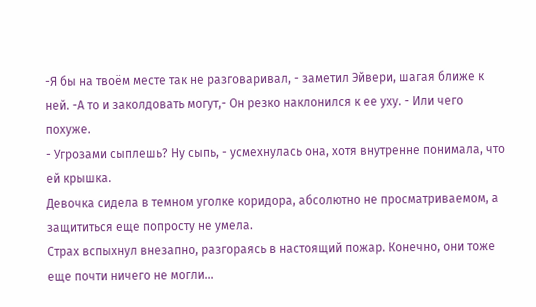-Я бы на твоём месте так не разговаривал, - заметил Эйвери, шагая ближе к ней. -А то и заколдовать могут,- Он резко наклонился к ее уху. - Или чего похуже.
- Угрозами сыплешь? Ну сыпь, - усмехнулась она, хотя внутренне понимала, что ей крышка.
Девочка сидела в темном уголке коридора, абсолютно не просматриваемом, а защититься еще попросту не умела.
Страх вспыхнул внезапно, разгораясь в настоящий пожар. Конечно, они тоже еще почти ничего не могли...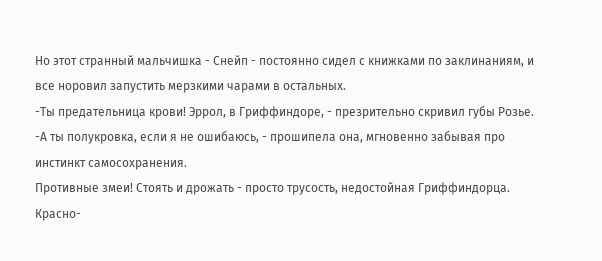Но этот странный мальчишка - Снейп - постоянно сидел с книжками по заклинаниям, и все норовил запустить мерзкими чарами в остальных.
-Ты предательница крови! Эррол, в Гриффиндоре, - презрительно скривил губы Розье.
-А ты полукровка, если я не ошибаюсь, - прошипела она, мгновенно забывая про инстинкт самосохранения.
Противные змеи! Стоять и дрожать - просто трусость, недостойная Гриффиндорца. Красно-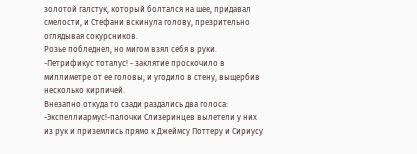золотой галстук, который болтался на шее, придавал смелости, и Стефани вскинула голову, презрительно оглядывая сокурсников.
Розье побледнел, но мигом взял себя в руки.
-Петрификус тоталус! - заклятие проскочило в миллиметре от ее головы, и угодило в стену, выщербив несколько кирпичей.
Внезапно откуда то сзади раздались два голоса:
-Экспеллиармус!-палочки Слизеринцев вылетели у них из рук и приземлись прямо к Джеймсу Поттеру и Сириусу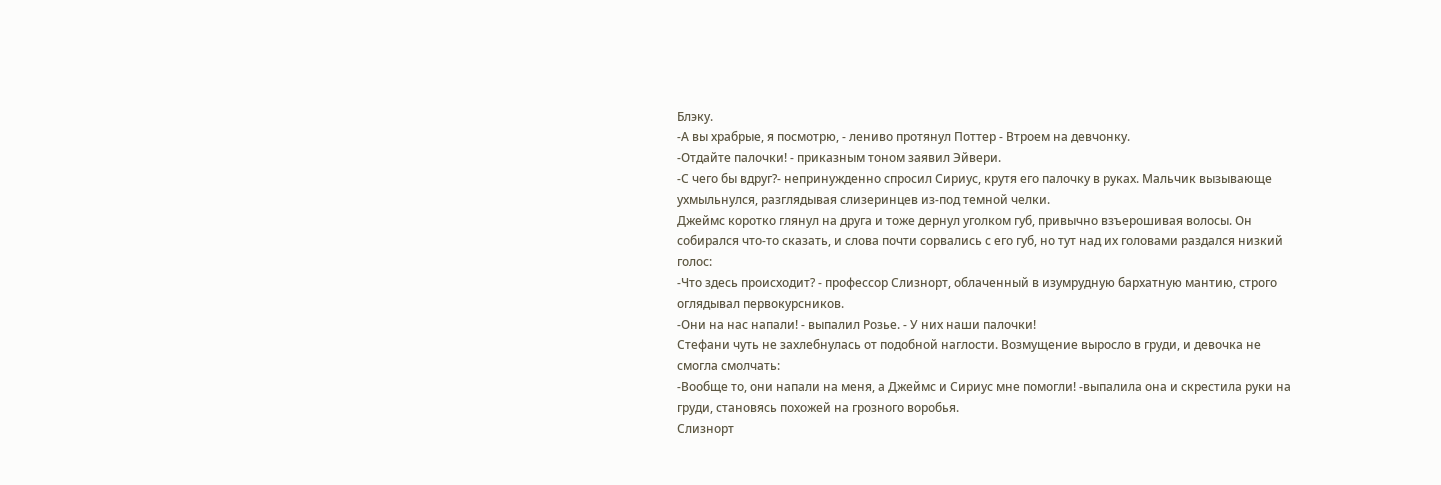Блэку.
-А вы храбрые, я посмотрю, - лениво протянул Поттер - Втроем на девчонку.
-Отдайте палочки! - приказным тоном заявил Эйвери.
-С чего бы вдруг?- непринужденно спросил Сириус, крутя его палочку в руках. Мальчик вызывающе ухмыльнулся, разглядывая слизеринцев из-под темной челки.
Джеймс коротко глянул на друга и тоже дернул уголком губ, привычно взъерошивая волосы. Он собирался что-то сказать, и слова почти сорвались с его губ, но тут над их головами раздался низкий голос:
-Что здесь происходит? - профессор Слизнорт, облаченный в изумрудную бархатную мантию, строго оглядывал первокурсников.
-Они на нас напали! - выпалил Розье. - У них наши палочки!
Стефани чуть не захлебнулась от подобной наглости. Возмущение выросло в груди, и девочка не смогла смолчать:
-Вообще то, они напали на меня, а Джеймс и Сириус мне помогли! -выпалила она и скрестила руки на груди, становясь похожей на грозного воробья.
Слизнорт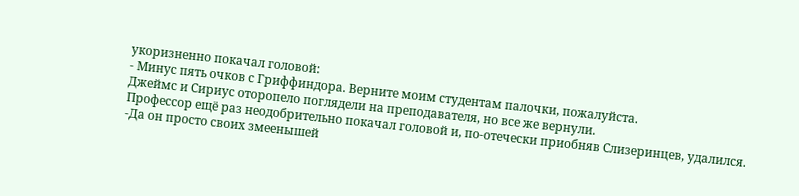укоризненно покачал головой:
- Минус пять очков с Гриффиндора. Верните моим студентам палочки, пожалуйста.
Джеймс и Сириус оторопело поглядели на преподавателя, но все же вернули.
Профессор ещё раз неодобрительно покачал головой и, по-отечески приобняв Слизеринцев, удалился.
-Да он просто своих змеенышей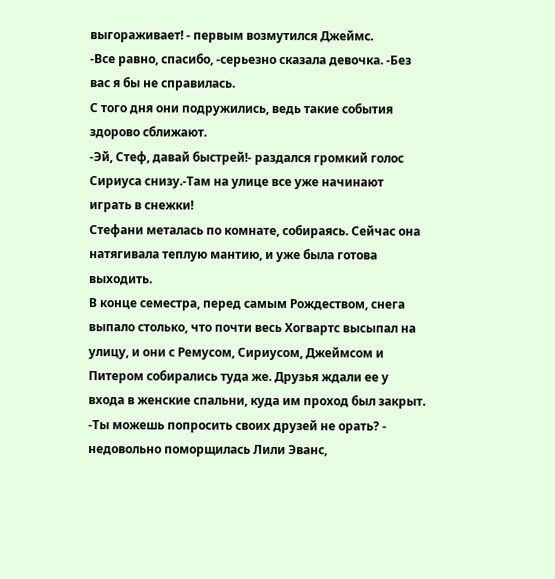выгораживает! - первым возмутился Джеймс.
-Все равно, спасибо, -серьезно сказала девочка. -Без вас я бы не справилась.
С того дня они подружились, ведь такие события здорово сближают.
-Эй, Стеф, давай быстрей!- раздался громкий голос Сириуса снизу.-Там на улице все уже начинают играть в снежки!
Стефани металась по комнате, собираясь. Сейчас она натягивала теплую мантию, и уже была готова выходить.
В конце семестра, перед самым Рождеством, снега выпало столько, что почти весь Хогвартс высыпал на улицу, и они с Ремусом, Сириусом, Джеймсом и Питером собирались туда же. Друзья ждали ее у входа в женские спальни, куда им проход был закрыт.
-Ты можешь попросить своих друзей не орать? - недовольно поморщилась Лили Эванс,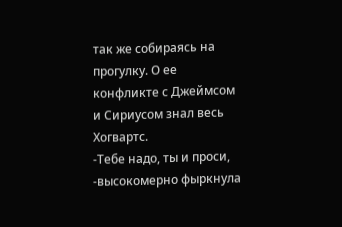так же собираясь на прогулку. О ее конфликте с Джеймсом и Сириусом знал весь Хогвартс.
-Тебе надо, ты и проси, -высокомерно фыркнула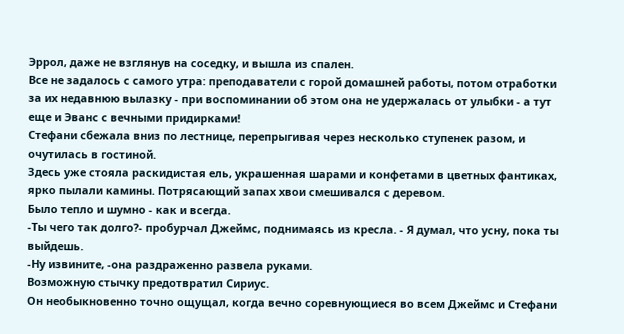Эррол, даже не взглянув на соседку, и вышла из спален.
Все не задалось с самого утра: преподаватели с горой домашней работы, потом отработки за их недавнюю вылазку - при воспоминании об этом она не удержалась от улыбки - а тут еще и Эванс с вечными придирками!
Стефани сбежала вниз по лестнице, перепрыгивая через несколько ступенек разом, и очутилась в гостиной.
Здесь уже стояла раскидистая ель, украшенная шарами и конфетами в цветных фантиках, ярко пылали камины. Потрясающий запах хвои смешивался с деревом.
Было тепло и шумно - как и всегда.
-Ты чего так долго?- пробурчал Джеймс, поднимаясь из кресла. - Я думал, что усну, пока ты выйдешь.
-Ну извините, -она раздраженно развела руками.
Возможную стычку предотвратил Сириус.
Он необыкновенно точно ощущал, когда вечно соревнующиеся во всем Джеймс и Стефани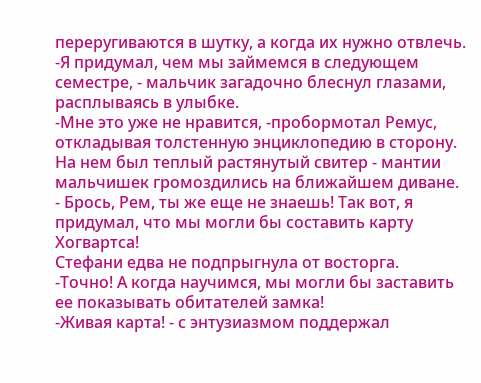переругиваются в шутку, а когда их нужно отвлечь.
-Я придумал, чем мы займемся в следующем семестре, - мальчик загадочно блеснул глазами, расплываясь в улыбке.
-Мне это уже не нравится, -пробормотал Ремус, откладывая толстенную энциклопедию в сторону. На нем был теплый растянутый свитер - мантии мальчишек громоздились на ближайшем диване.
- Брось, Рем, ты же еще не знаешь! Так вот, я придумал, что мы могли бы составить карту Хогвартса!
Стефани едва не подпрыгнула от восторга.
-Точно! А когда научимся, мы могли бы заставить ее показывать обитателей замка!
-Живая карта! - с энтузиазмом поддержал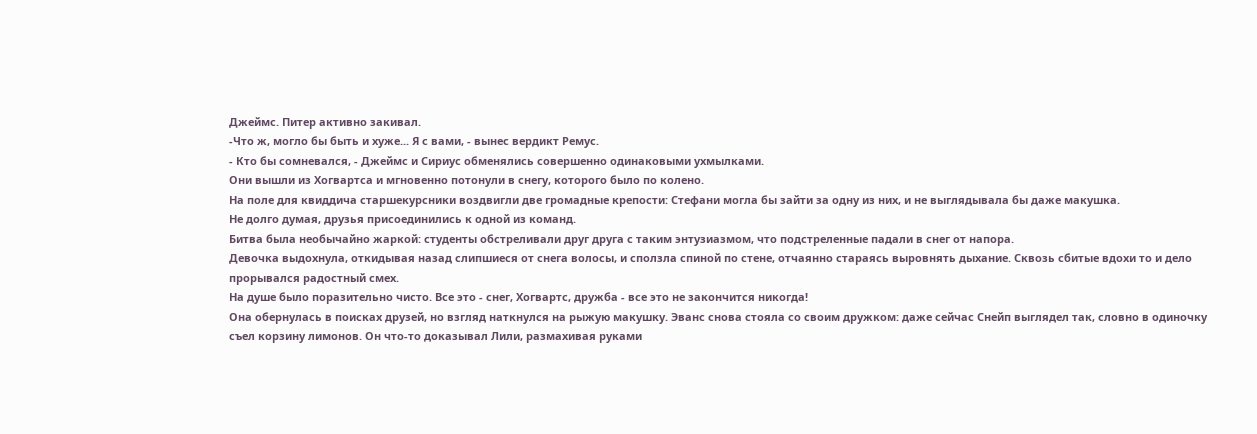Джеймс. Питер активно закивал.
-Что ж, могло бы быть и хуже... Я с вами, - вынес вердикт Ремус.
- Кто бы сомневался, - Джеймс и Сириус обменялись совершенно одинаковыми ухмылками.
Они вышли из Хогвартса и мгновенно потонули в снегу, которого было по колено.
На поле для квиддича старшекурсники воздвигли две громадные крепости: Стефани могла бы зайти за одну из них, и не выглядывала бы даже макушка.
Не долго думая, друзья присоединились к одной из команд.
Битва была необычайно жаркой: студенты обстреливали друг друга с таким энтузиазмом, что подстреленные падали в снег от напора.
Девочка выдохнула, откидывая назад слипшиеся от снега волосы, и сползла спиной по стене, отчаянно стараясь выровнять дыхание. Сквозь сбитые вдохи то и дело прорывался радостный смех.
На душе было поразительно чисто. Все это - снег, Хогвартс, дружба - все это не закончится никогда!
Она обернулась в поисках друзей, но взгляд наткнулся на рыжую макушку. Эванс снова стояла со своим дружком: даже сейчас Снейп выглядел так, словно в одиночку съел корзину лимонов. Он что-то доказывал Лили, размахивая руками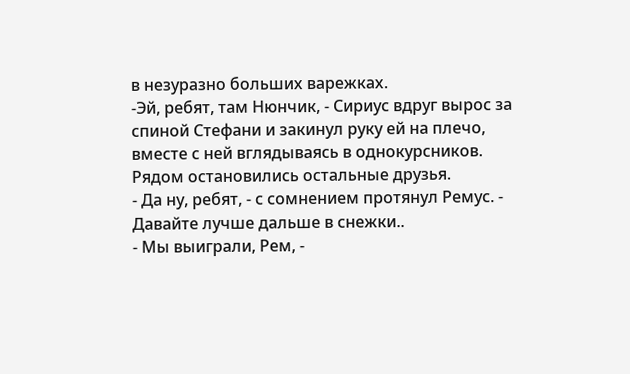в незуразно больших варежках.
-Эй, ребят, там Нюнчик, - Сириус вдруг вырос за спиной Стефани и закинул руку ей на плечо, вместе с ней вглядываясь в однокурсников.
Рядом остановились остальные друзья.
- Да ну, ребят, - с сомнением протянул Ремус. - Давайте лучше дальше в снежки..
- Мы выиграли, Рем, -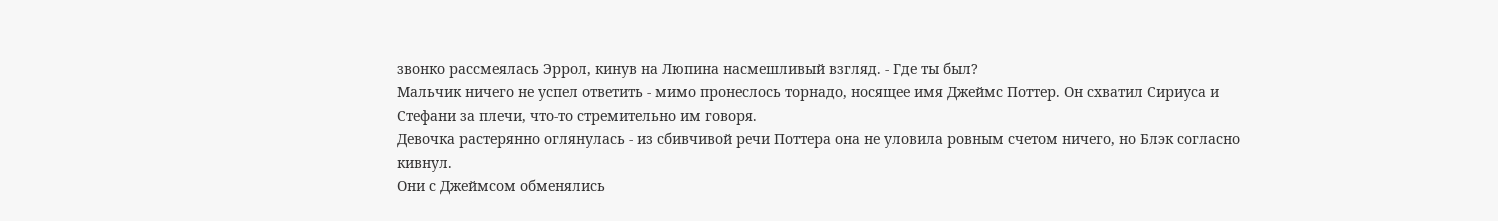звонко рассмеялась Эррол, кинув на Люпина насмешливый взгляд. - Где ты был?
Мальчик ничего не успел ответить - мимо пронеслось торнадо, носящее имя Джеймс Поттер. Он схватил Сириуса и Стефани за плечи, что-то стремительно им говоря.
Девочка растерянно оглянулась - из сбивчивой речи Поттера она не уловила ровным счетом ничего, но Блэк согласно кивнул.
Они с Джеймсом обменялись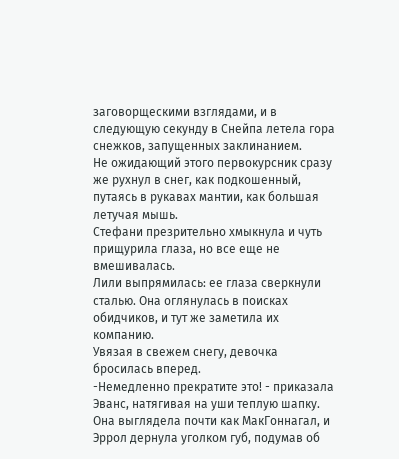заговорщескими взглядами, и в следующую секунду в Снейпа летела гора снежков, запущенных заклинанием.
Не ожидающий этого первокурсник сразу же рухнул в снег, как подкошенный, путаясь в рукавах мантии, как большая летучая мышь.
Стефани презрительно хмыкнула и чуть прищурила глаза, но все еще не вмешивалась.
Лили выпрямилась: ее глаза сверкнули сталью. Она оглянулась в поисках обидчиков, и тут же заметила их компанию.
Увязая в свежем снегу, девочка бросилась вперед.
-Немедленно прекратите это! - приказала Эванс, натягивая на уши теплую шапку. Она выглядела почти как МакГоннагал, и Эррол дернула уголком губ, подумав об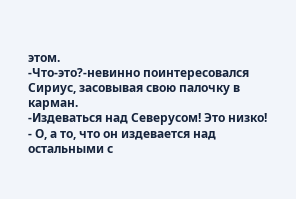этом.
-Что-это?-невинно поинтересовался Сириус, засовывая свою палочку в карман.
-Издеваться над Северусом! Это низко!
- О, а то, что он издевается над остальными с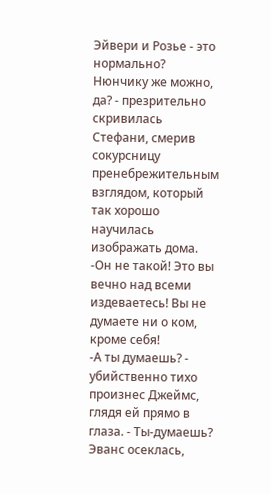Эйвери и Розье - это нормально? Нюнчику же можно, да? - презрительно скривилась Стефани, смерив сокурсницу пренебрежительным взглядом, который так хорошо научилась изображать дома.
-Он не такой! Это вы вечно над всеми издеваетесь! Вы не думаете ни о ком, кроме себя!
-А ты думаешь? - убийственно тихо произнес Джеймс, глядя ей прямо в глаза. - Ты-думаешь?
Эванс осеклась,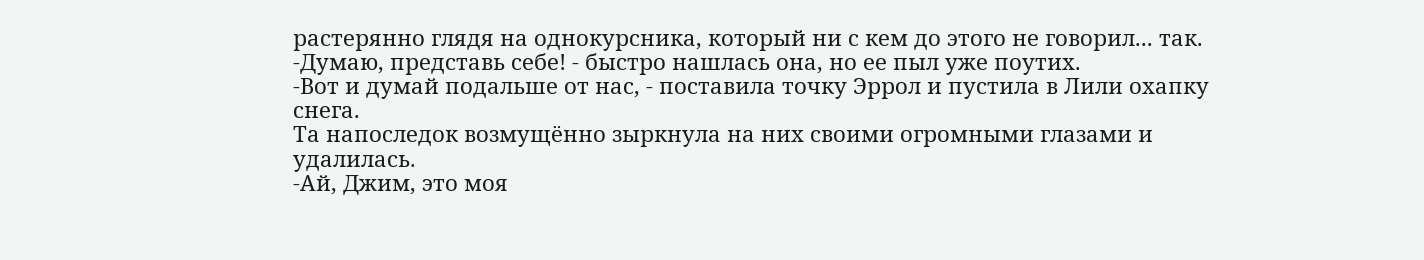растерянно глядя на однокурсника, который ни с кем до этого не говорил... так.
-Думаю, представь себе! - быстро нашлась она, но ее пыл уже поутих.
-Вот и думай подальше от нас, - поставила точку Эррол и пустила в Лили охапку снега.
Та напоследок возмущённо зыркнула на них своими огромными глазами и удалилась.
-Ай, Джим, это моя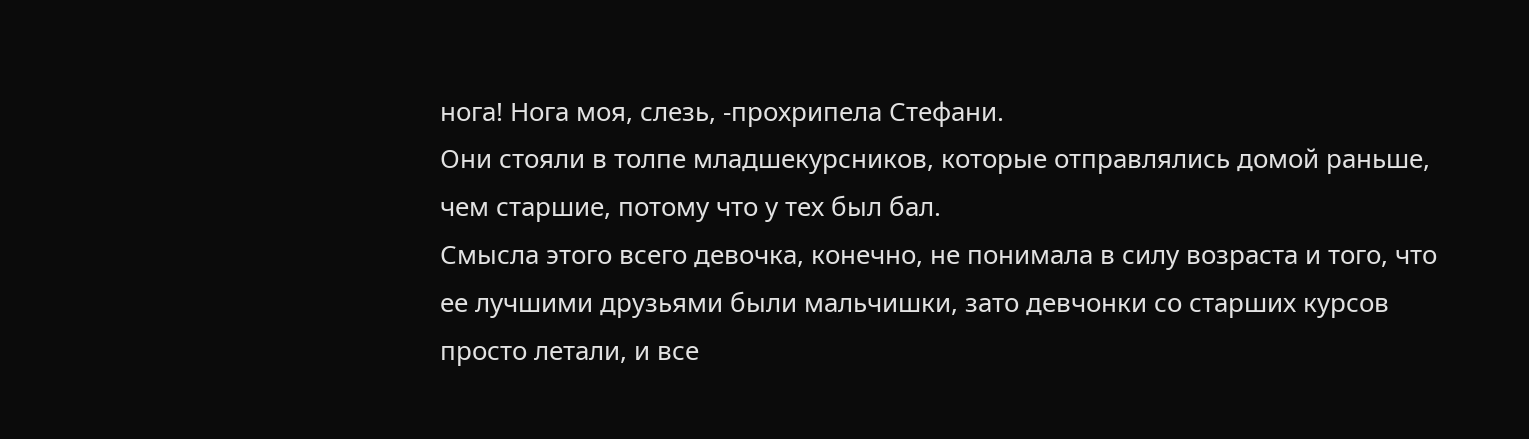нога! Нога моя, слезь, -прохрипела Стефани.
Они стояли в толпе младшекурсников, которые отправлялись домой раньше, чем старшие, потому что у тех был бал.
Смысла этого всего девочка, конечно, не понимала в силу возраста и того, что ее лучшими друзьями были мальчишки, зато девчонки со старших курсов просто летали, и все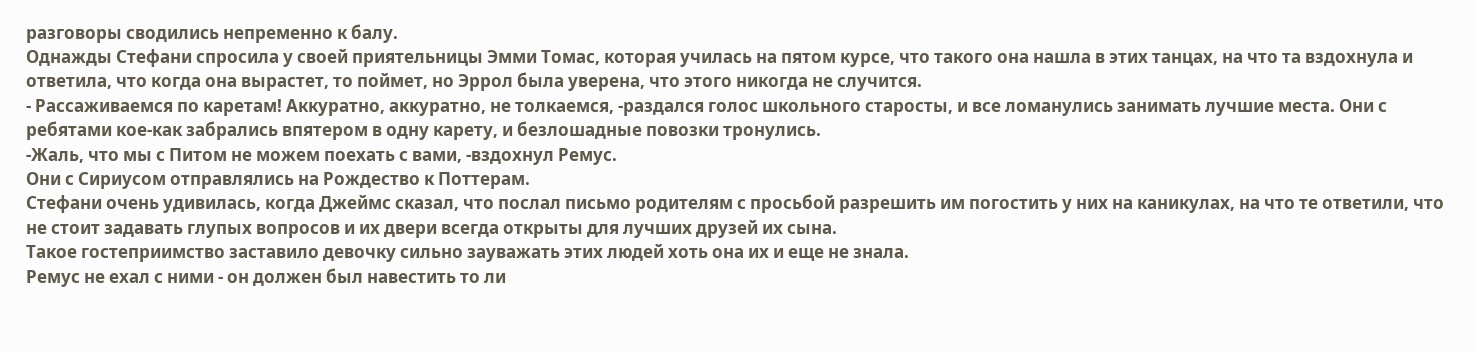разговоры сводились непременно к балу.
Однажды Стефани спросила у своей приятельницы Эмми Томас, которая училась на пятом курсе, что такого она нашла в этих танцах, на что та вздохнула и ответила, что когда она вырастет, то поймет, но Эррол была уверена, что этого никогда не случится.
- Рассаживаемся по каретам! Аккуратно, аккуратно, не толкаемся, -раздался голос школьного старосты, и все ломанулись занимать лучшие места. Они с ребятами кое-как забрались впятером в одну карету, и безлошадные повозки тронулись.
-Жаль, что мы с Питом не можем поехать с вами, -вздохнул Ремус.
Они с Сириусом отправлялись на Рождество к Поттерам.
Стефани очень удивилась, когда Джеймс сказал, что послал письмо родителям с просьбой разрешить им погостить у них на каникулах, на что те ответили, что не стоит задавать глупых вопросов и их двери всегда открыты для лучших друзей их сына.
Такое гостеприимство заставило девочку сильно зауважать этих людей хоть она их и еще не знала.
Ремус не ехал с ними - он должен был навестить то ли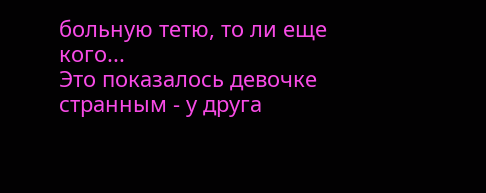больную тетю, то ли еще кого...
Это показалось девочке странным - у друга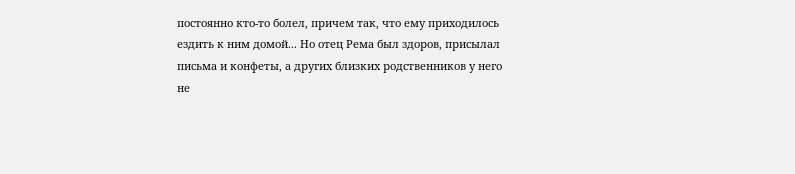постоянно кто-то болел, причем так, что ему приходилось ездить к ним домой... Но отец Рема был здоров, присылал письма и конфеты, а других близких родственников у него не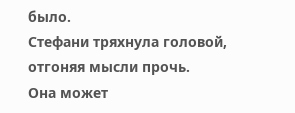было.
Стефани тряхнула головой, отгоняя мысли прочь.
Она может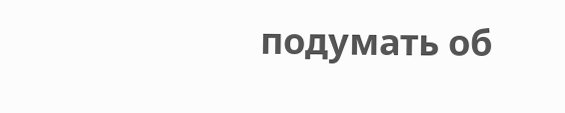подумать об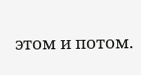этом и потом.